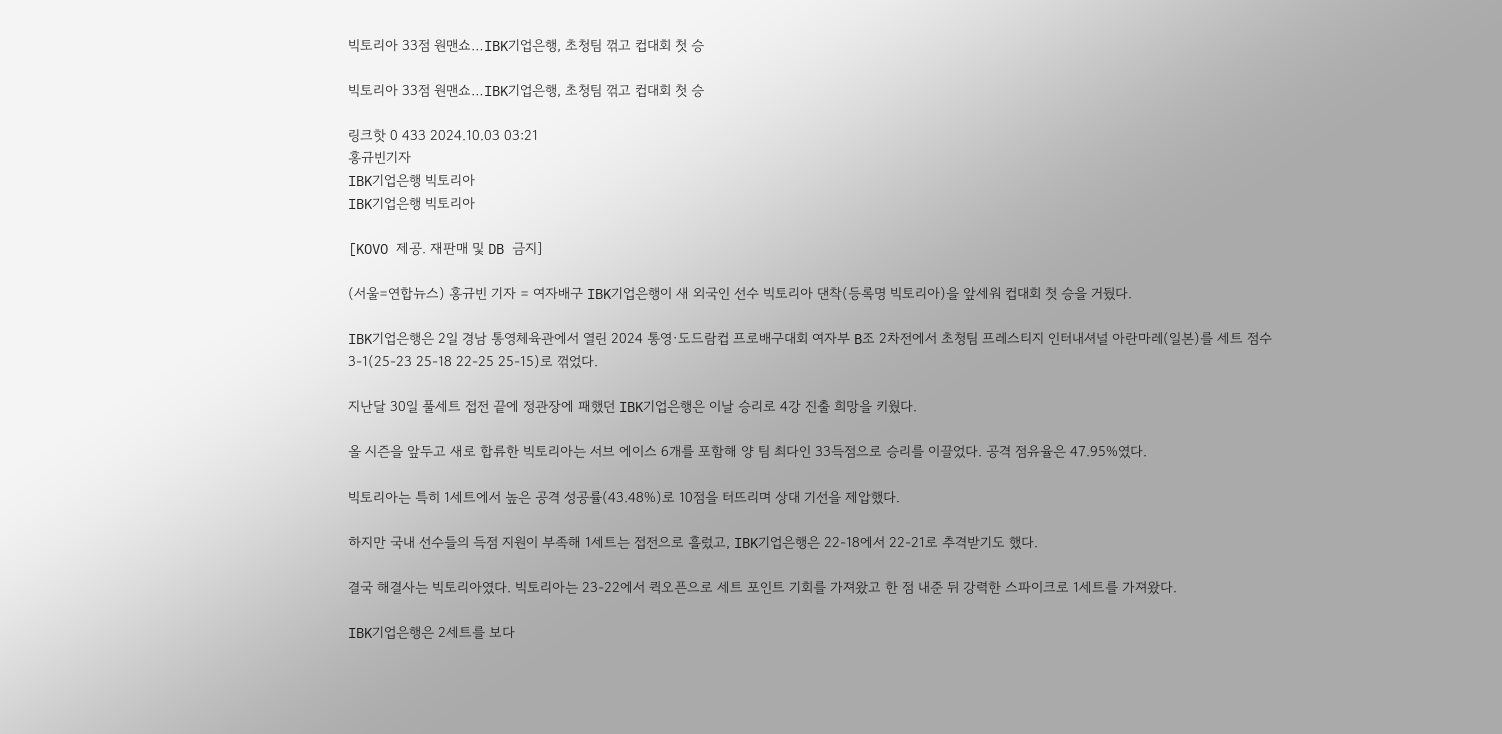빅토리아 33점 원맨쇼…IBK기업은행, 초청팀 꺾고 컵대회 첫 승

빅토리아 33점 원맨쇼…IBK기업은행, 초청팀 꺾고 컵대회 첫 승

링크핫 0 433 2024.10.03 03:21
홍규빈기자
IBK기업은행 빅토리아
IBK기업은행 빅토리아

[KOVO 제공. 재판매 및 DB 금지]

(서울=연합뉴스) 홍규빈 기자 = 여자배구 IBK기업은행이 새 외국인 선수 빅토리아 댄착(등록명 빅토리아)을 앞세워 컵대회 첫 승을 거뒀다.

IBK기업은행은 2일 경남 통영체육관에서 열린 2024 통영·도드람컵 프로배구대회 여자부 B조 2차전에서 초청팀 프레스티지 인터내셔널 아란마레(일본)를 세트 점수 3-1(25-23 25-18 22-25 25-15)로 꺾었다.

지난달 30일 풀세트 접전 끝에 정관장에 패했던 IBK기업은행은 이날 승리로 4강 진출 희망을 키웠다.

올 시즌을 앞두고 새로 합류한 빅토리아는 서브 에이스 6개를 포함해 양 팀 최다인 33득점으로 승리를 이끌었다. 공격 점유율은 47.95%였다.

빅토리아는 특히 1세트에서 높은 공격 성공률(43.48%)로 10점을 터뜨리며 상대 기선을 제압했다.

하지만 국내 선수들의 득점 지원이 부족해 1세트는 접전으로 흘렀고, IBK기업은행은 22-18에서 22-21로 추격받기도 했다.

결국 해결사는 빅토리아였다. 빅토리아는 23-22에서 퀵오픈으로 세트 포인트 기회를 가져왔고 한 점 내준 뒤 강력한 스파이크로 1세트를 가져왔다.

IBK기업은행은 2세트를 보다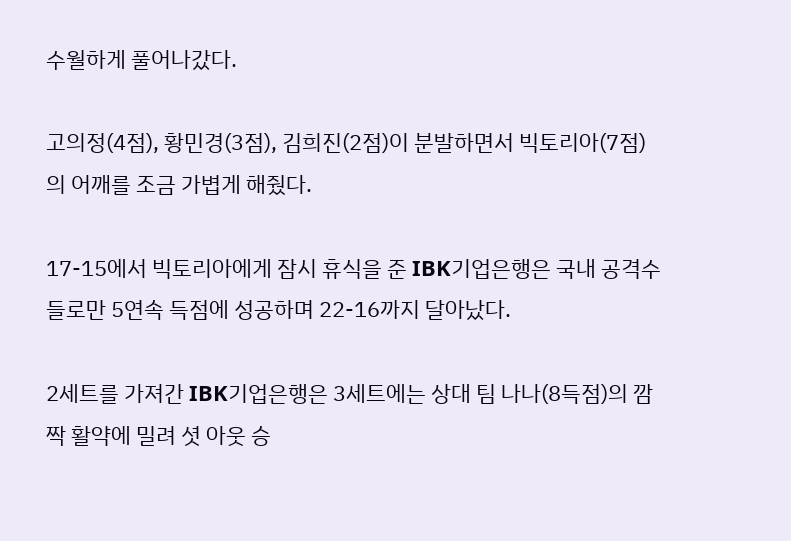수월하게 풀어나갔다.

고의정(4점), 황민경(3점), 김희진(2점)이 분발하면서 빅토리아(7점)의 어깨를 조금 가볍게 해줬다.

17-15에서 빅토리아에게 잠시 휴식을 준 IBK기업은행은 국내 공격수들로만 5연속 득점에 성공하며 22-16까지 달아났다.

2세트를 가져간 IBK기업은행은 3세트에는 상대 팀 나나(8득점)의 깜짝 활약에 밀려 셧 아웃 승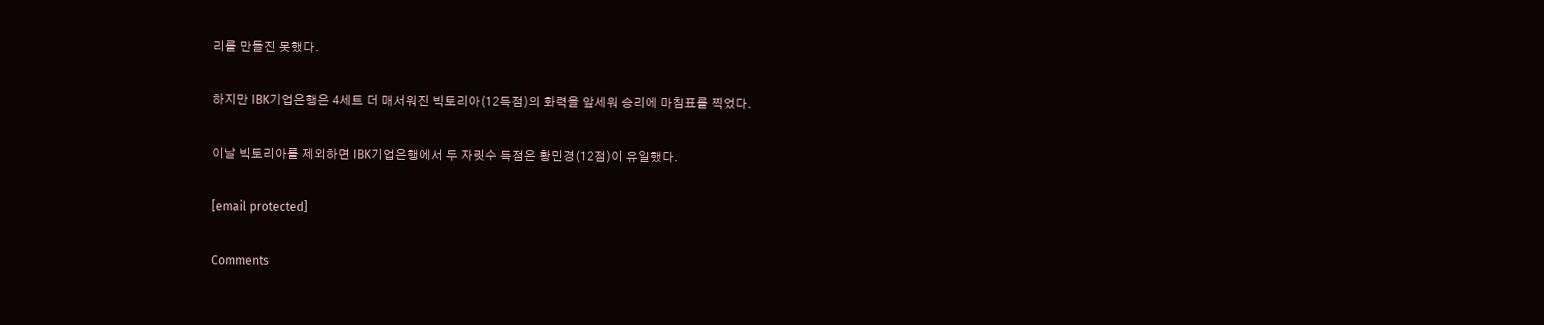리를 만들진 못했다.

하지만 IBK기업은행은 4세트 더 매서워진 빅토리아(12득점)의 화력을 앞세워 승리에 마침표를 찍었다.

이날 빅토리아를 제외하면 IBK기업은행에서 두 자릿수 득점은 황민경(12점)이 유일했다.

[email protected]

Comments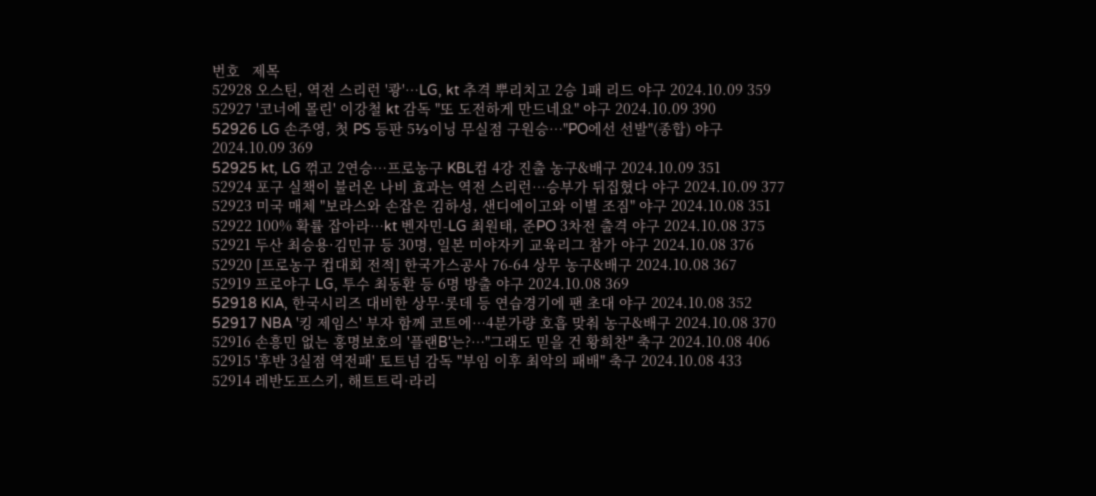번호   제목
52928 오스틴, 역전 스리런 '쾅'…LG, kt 추격 뿌리치고 2승 1패 리드 야구 2024.10.09 359
52927 '코너에 몰린' 이강철 kt 감독 "또 도전하게 만드네요" 야구 2024.10.09 390
52926 LG 손주영, 첫 PS 등판 5⅓이닝 무실점 구원승…"PO에선 선발"(종합) 야구 2024.10.09 369
52925 kt, LG 꺾고 2연승…프로농구 KBL컵 4강 진출 농구&배구 2024.10.09 351
52924 포구 실책이 불러온 나비 효과는 역전 스리런…승부가 뒤집혔다 야구 2024.10.09 377
52923 미국 매체 "보라스와 손잡은 김하성, 샌디에이고와 이별 조짐" 야구 2024.10.08 351
52922 100% 확률 잡아라…kt 벤자민-LG 최원태, 준PO 3차전 출격 야구 2024.10.08 375
52921 두산 최승용·김민규 등 30명, 일본 미야자키 교육리그 참가 야구 2024.10.08 376
52920 [프로농구 컵대회 전적] 한국가스공사 76-64 상무 농구&배구 2024.10.08 367
52919 프로야구 LG, 투수 최동환 등 6명 방출 야구 2024.10.08 369
52918 KIA, 한국시리즈 대비한 상무·롯데 등 연습경기에 팬 초대 야구 2024.10.08 352
52917 NBA '킹 제임스' 부자 함께 코트에…4분가량 호흡 맞춰 농구&배구 2024.10.08 370
52916 손흥민 없는 홍명보호의 '플랜B'는?…"그래도 믿을 건 황희찬" 축구 2024.10.08 406
52915 '후반 3실점 역전패' 토트넘 감독 "부임 이후 최악의 패배" 축구 2024.10.08 433
52914 레반도프스키, 해트트릭·라리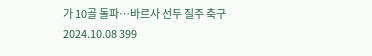가 10골 돌파…바르사 선두 질주 축구 2024.10.08 399